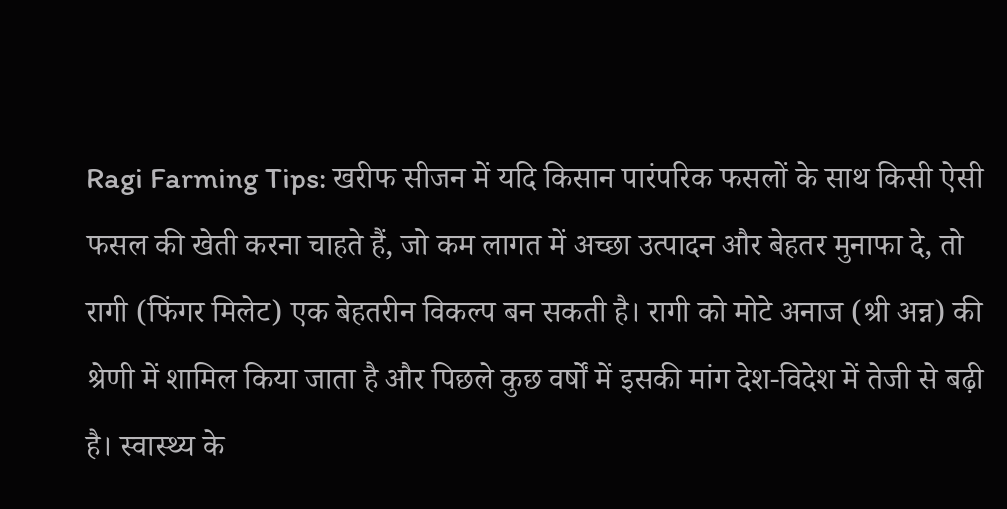Ragi Farming Tips: खरीफ सीजन में यदि किसान पारंपरिक फसलों के साथ किसी ऐसी फसल की खेती करना चाहते हैं, जो कम लागत में अच्छा उत्पादन और बेहतर मुनाफा दे, तो रागी (फिंगर मिलेट) एक बेहतरीन विकल्प बन सकती है। रागी को मोटे अनाज (श्री अन्न) की श्रेणी में शामिल किया जाता है और पिछले कुछ वर्षों में इसकी मांग देश-विदेश में तेजी से बढ़ी है। स्वास्थ्य के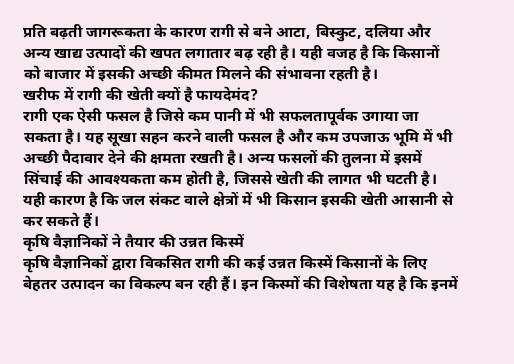प्रति बढ़ती जागरूकता के कारण रागी से बने आटा, बिस्कुट, दलिया और अन्य खाद्य उत्पादों की खपत लगातार बढ़ रही है। यही वजह है कि किसानों को बाजार में इसकी अच्छी कीमत मिलने की संभावना रहती है।
खरीफ में रागी की खेती क्यों है फायदेमंद?
रागी एक ऐसी फसल है जिसे कम पानी में भी सफलतापूर्वक उगाया जा सकता है। यह सूखा सहन करने वाली फसल है और कम उपजाऊ भूमि में भी अच्छी पैदावार देने की क्षमता रखती है। अन्य फसलों की तुलना में इसमें सिंचाई की आवश्यकता कम होती है, जिससे खेती की लागत भी घटती है। यही कारण है कि जल संकट वाले क्षेत्रों में भी किसान इसकी खेती आसानी से कर सकते हैं।
कृषि वैज्ञानिकों ने तैयार की उन्नत किस्में
कृषि वैज्ञानिकों द्वारा विकसित रागी की कई उन्नत किस्में किसानों के लिए बेहतर उत्पादन का विकल्प बन रही हैं। इन किस्मों की विशेषता यह है कि इनमें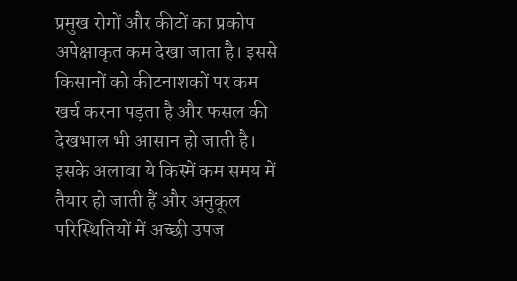प्रमुख रोगों और कीटों का प्रकोप अपेक्षाकृत कम देखा जाता है। इससे किसानों को कीटनाशकों पर कम खर्च करना पड़ता है और फसल की देखभाल भी आसान हो जाती है। इसके अलावा ये किस्में कम समय में तैयार हो जाती हैं और अनुकूल परिस्थितियों में अच्छी उपज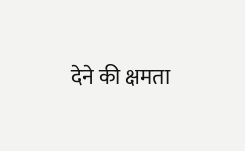देने की क्षमता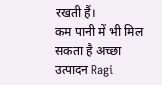रखती हैं।
कम पानी में भी मिल सकता है अच्छा उत्पादन Ragi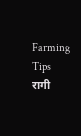Farming Tips
रागी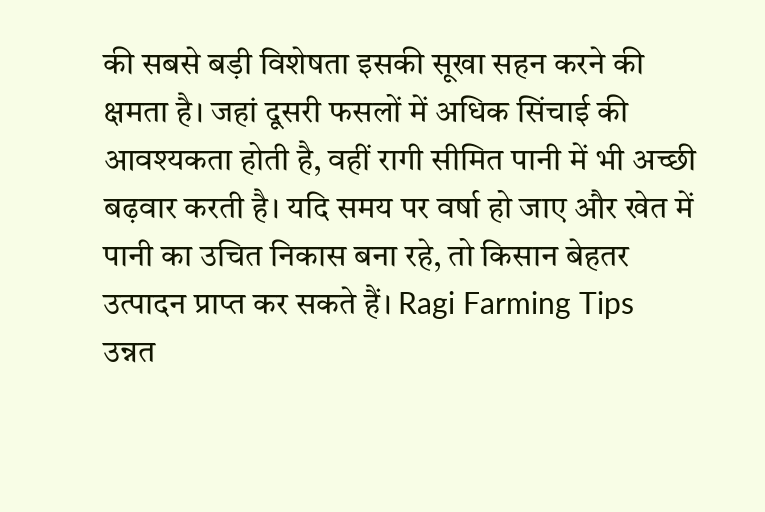की सबसे बड़ी विशेषता इसकी सूखा सहन करने की क्षमता है। जहां दूसरी फसलों में अधिक सिंचाई की आवश्यकता होती है, वहीं रागी सीमित पानी में भी अच्छी बढ़वार करती है। यदि समय पर वर्षा हो जाए और खेत में पानी का उचित निकास बना रहे, तो किसान बेहतर उत्पादन प्राप्त कर सकते हैं। Ragi Farming Tips
उन्नत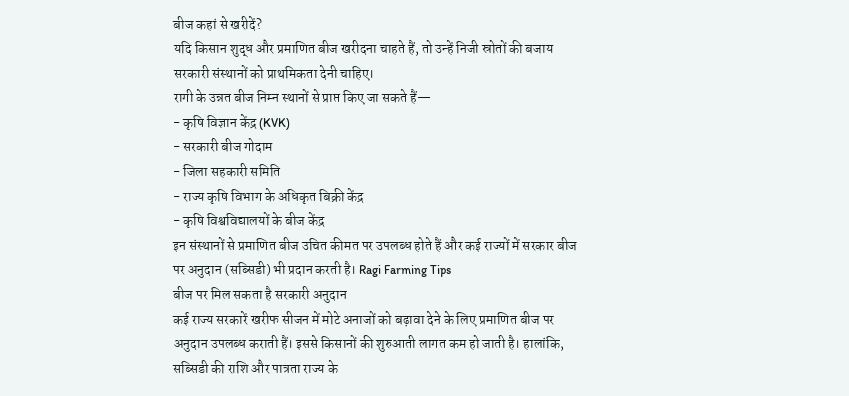बीज कहां से खरीदें?
यदि किसान शुद्ध और प्रमाणित बीज खरीदना चाहते हैं, तो उन्हें निजी स्रोतों की बजाय सरकारी संस्थानों को प्राथमिकता देनी चाहिए।
रागी के उन्नत बीज निम्न स्थानों से प्राप्त किए जा सकते हैं—
- कृषि विज्ञान केंद्र (KVK)
- सरकारी बीज गोदाम
- जिला सहकारी समिति
- राज्य कृषि विभाग के अधिकृत बिक्री केंद्र
- कृषि विश्वविद्यालयों के बीज केंद्र
इन संस्थानों से प्रमाणित बीज उचित कीमत पर उपलब्ध होते हैं और कई राज्यों में सरकार बीज पर अनुदान (सब्सिडी) भी प्रदान करती है। Ragi Farming Tips
बीज पर मिल सकता है सरकारी अनुदान
कई राज्य सरकारें खरीफ सीजन में मोटे अनाजों को बढ़ावा देने के लिए प्रमाणित बीज पर अनुदान उपलब्ध कराती हैं। इससे किसानों की शुरुआती लागत कम हो जाती है। हालांकि, सब्सिडी की राशि और पात्रता राज्य के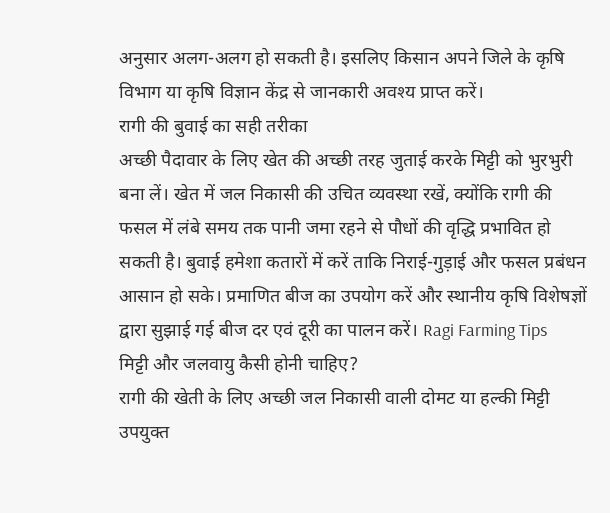अनुसार अलग-अलग हो सकती है। इसलिए किसान अपने जिले के कृषि विभाग या कृषि विज्ञान केंद्र से जानकारी अवश्य प्राप्त करें।
रागी की बुवाई का सही तरीका
अच्छी पैदावार के लिए खेत की अच्छी तरह जुताई करके मिट्टी को भुरभुरी बना लें। खेत में जल निकासी की उचित व्यवस्था रखें, क्योंकि रागी की फसल में लंबे समय तक पानी जमा रहने से पौधों की वृद्धि प्रभावित हो सकती है। बुवाई हमेशा कतारों में करें ताकि निराई-गुड़ाई और फसल प्रबंधन आसान हो सके। प्रमाणित बीज का उपयोग करें और स्थानीय कृषि विशेषज्ञों द्वारा सुझाई गई बीज दर एवं दूरी का पालन करें। Ragi Farming Tips
मिट्टी और जलवायु कैसी होनी चाहिए?
रागी की खेती के लिए अच्छी जल निकासी वाली दोमट या हल्की मिट्टी उपयुक्त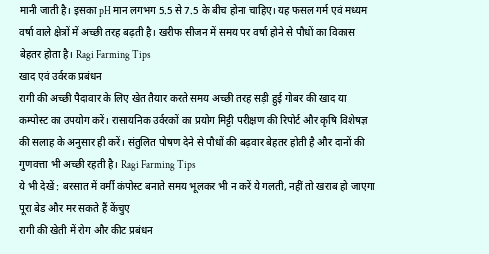मानी जाती है। इसका pH मान लगभग 5.5 से 7.5 के बीच होना चाहिए। यह फसल गर्म एवं मध्यम वर्षा वाले क्षेत्रों में अच्छी तरह बढ़ती है। खरीफ सीजन में समय पर वर्षा होने से पौधों का विकास बेहतर होता है। Ragi Farming Tips
खाद एवं उर्वरक प्रबंधन
रागी की अच्छी पैदावार के लिए खेत तैयार करते समय अच्छी तरह सड़ी हुई गोबर की खाद या कम्पोस्ट का उपयोग करें। रासायनिक उर्वरकों का प्रयोग मिट्टी परीक्षण की रिपोर्ट और कृषि विशेषज्ञ की सलाह के अनुसार ही करें। संतुलित पोषण देने से पौधों की बढ़वार बेहतर होती है और दानों की गुणवत्ता भी अच्छी रहती है। Ragi Farming Tips
ये भी देखें : बरसात में वर्मी कंपोस्ट बनाते समय भूलकर भी न करें ये गलती, नहीं तो खराब हो जाएगा पूरा बेड और मर सकते हैं केंचुए
रागी की खेती में रोग और कीट प्रबंधन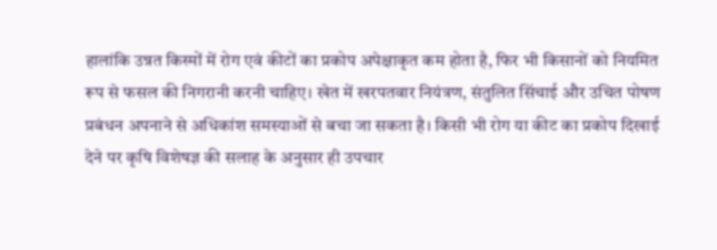हालांकि उन्नत किस्मों में रोग एवं कीटों का प्रकोप अपेक्षाकृत कम होता है, फिर भी किसानों को नियमित रूप से फसल की निगरानी करनी चाहिए। खेत में खरपतवार नियंत्रण, संतुलित सिंचाई और उचित पोषण प्रबंधन अपनाने से अधिकांश समस्याओं से बचा जा सकता है। किसी भी रोग या कीट का प्रकोप दिखाई देने पर कृषि विशेषज्ञ की सलाह के अनुसार ही उपचार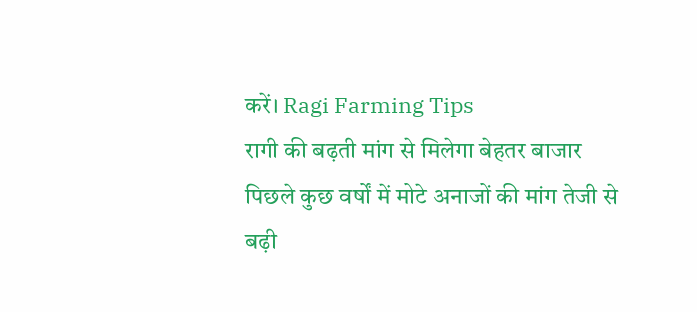करें। Ragi Farming Tips
रागी की बढ़ती मांग से मिलेगा बेहतर बाजार
पिछले कुछ वर्षों में मोटे अनाजों की मांग तेजी से बढ़ी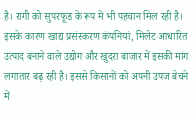है। रागी को सुपरफूड के रूप में भी पहचान मिल रही है। इसके कारण खाद्य प्रसंस्करण कंपनियां, मिलेट आधारित उत्पाद बनाने वाले उद्योग और खुदरा बाजार में इसकी मांग लगातार बढ़ रही है। इससे किसानों को अपनी उपज बेचने में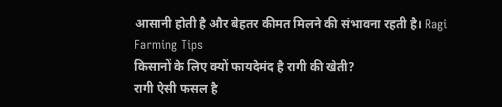आसानी होती है और बेहतर कीमत मिलने की संभावना रहती है। Ragi Farming Tips
किसानों के लिए क्यों फायदेमंद है रागी की खेती?
रागी ऐसी फसल है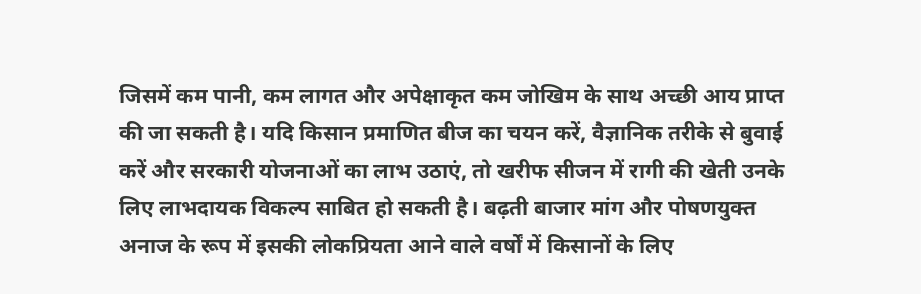जिसमें कम पानी, कम लागत और अपेक्षाकृत कम जोखिम के साथ अच्छी आय प्राप्त की जा सकती है। यदि किसान प्रमाणित बीज का चयन करें, वैज्ञानिक तरीके से बुवाई करें और सरकारी योजनाओं का लाभ उठाएं, तो खरीफ सीजन में रागी की खेती उनके लिए लाभदायक विकल्प साबित हो सकती है। बढ़ती बाजार मांग और पोषणयुक्त अनाज के रूप में इसकी लोकप्रियता आने वाले वर्षों में किसानों के लिए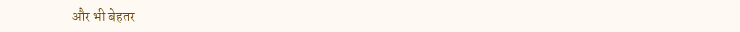और भी बेहतर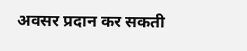अवसर प्रदान कर सकती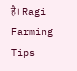है। Ragi Farming Tips